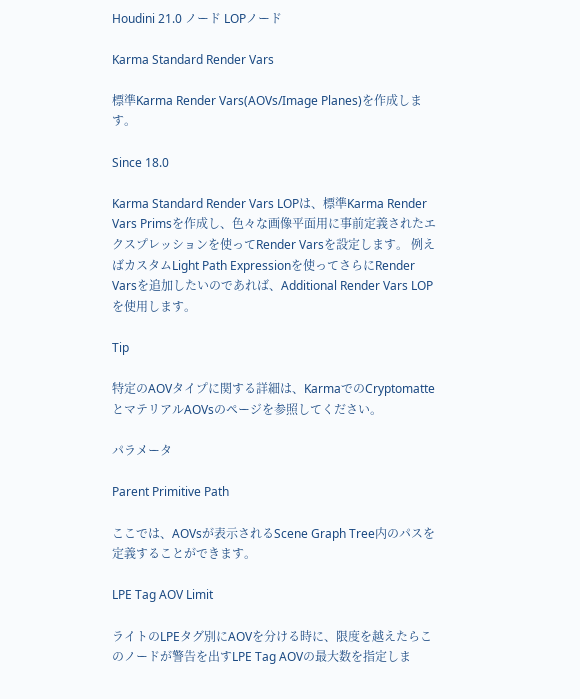Houdini 21.0 ノード LOPノード

Karma Standard Render Vars

標準Karma Render Vars(AOVs/Image Planes)を作成します。

Since 18.0

Karma Standard Render Vars LOPは、標準Karma Render Vars Primsを作成し、色々な画像平面用に事前定義されたエクスプレッションを使ってRender Varsを設定します。 例えばカスタムLight Path Expressionを使ってさらにRender Varsを追加したいのであれば、Additional Render Vars LOPを使用します。

Tip

特定のAOVタイプに関する詳細は、KarmaでのCryptomatteとマテリアルAOVsのページを参照してください。

パラメータ

Parent Primitive Path

ここでは、AOVsが表示されるScene Graph Tree内のパスを定義することができます。

LPE Tag AOV Limit

ライトのLPEタグ別にAOVを分ける時に、限度を越えたらこのノードが警告を出すLPE Tag AOVの最大数を指定しま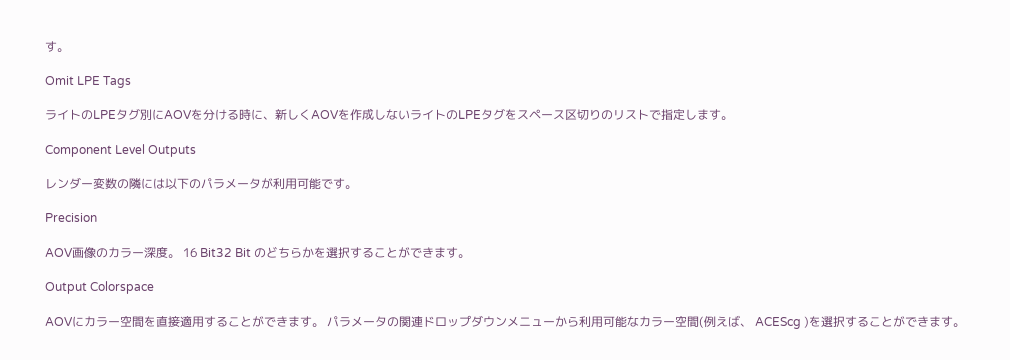す。

Omit LPE Tags

ライトのLPEタグ別にAOVを分ける時に、新しくAOVを作成しないライトのLPEタグをスペース区切りのリストで指定します。

Component Level Outputs

レンダー変数の隣には以下のパラメータが利用可能です。

Precision

AOV画像のカラー深度。 16 Bit32 Bit のどちらかを選択することができます。

Output Colorspace

AOVにカラー空間を直接適用することができます。 パラメータの関連ドロップダウンメニューから利用可能なカラー空間(例えば、 ACEScg )を選択することができます。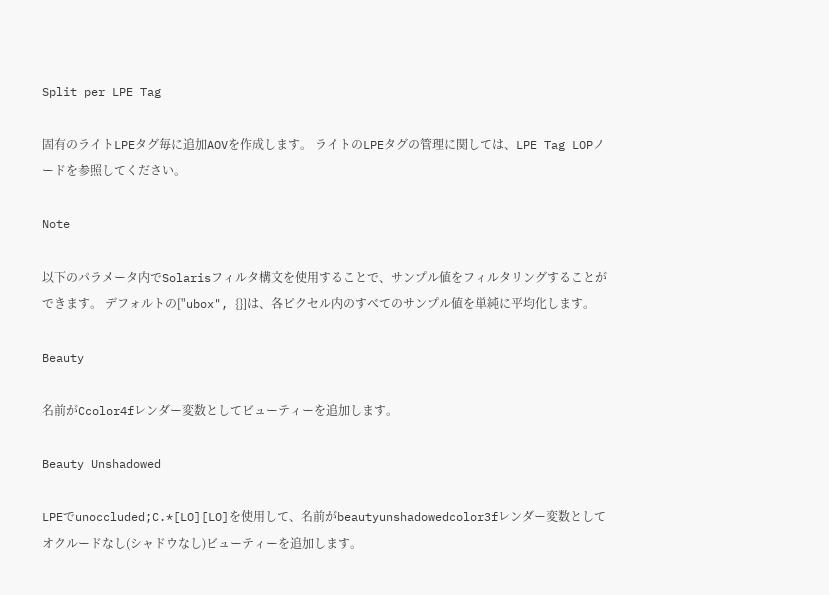Split per LPE Tag

固有のライトLPEタグ毎に追加AOVを作成します。 ライトのLPEタグの管理に関しては、LPE Tag LOPノードを参照してください。

Note

以下のパラメータ内でSolarisフィルタ構文を使用することで、サンプル値をフィルタリングすることができます。 デフォルトの["ubox", {}]は、各ピクセル内のすべてのサンプル値を単純に平均化します。

Beauty

名前がCcolor4fレンダー変数としてビューティーを追加します。

Beauty Unshadowed

LPEでunoccluded;C.*[LO][LO]を使用して、名前がbeautyunshadowedcolor3fレンダー変数としてオクルードなし(シャドウなし)ビューティーを追加します。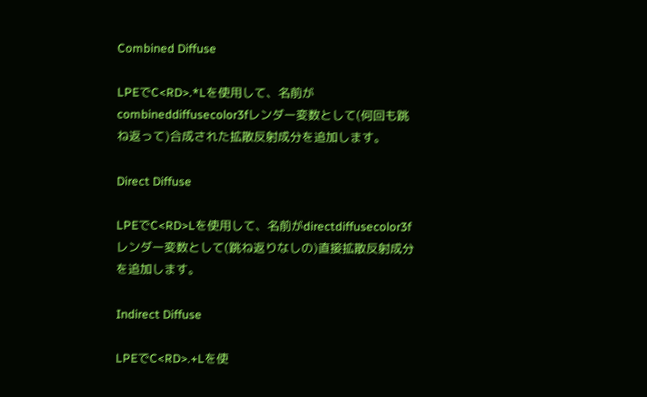Combined Diffuse

LPEでC<RD>.*Lを使用して、名前がcombineddiffusecolor3fレンダー変数として(何回も跳ね返って)合成された拡散反射成分を追加します。

Direct Diffuse

LPEでC<RD>Lを使用して、名前がdirectdiffusecolor3fレンダー変数として(跳ね返りなしの)直接拡散反射成分を追加します。

Indirect Diffuse

LPEでC<RD>.+Lを使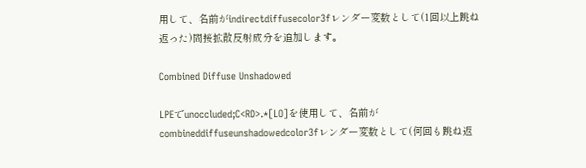用して、名前がindirectdiffusecolor3fレンダー変数として(1回以上跳ね返った)間接拡散反射成分を追加します。

Combined Diffuse Unshadowed

LPEでunoccluded;C<RD>.*[LO]を使用して、名前がcombineddiffuseunshadowedcolor3fレンダー変数として(何回も跳ね返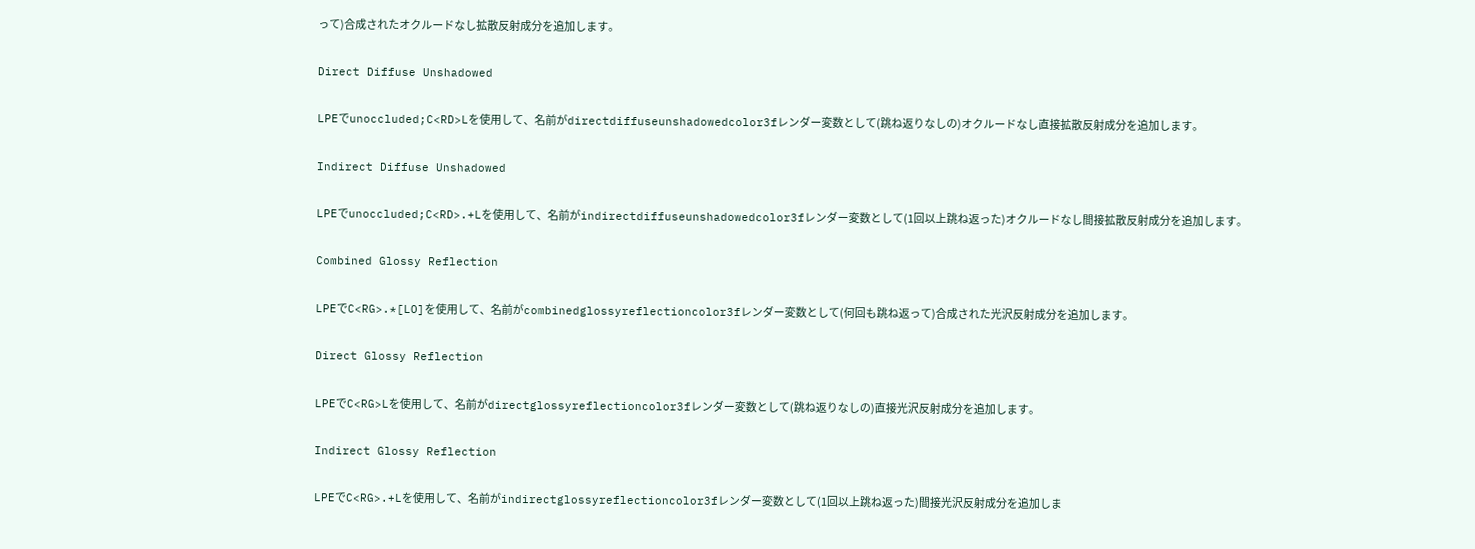って)合成されたオクルードなし拡散反射成分を追加します。

Direct Diffuse Unshadowed

LPEでunoccluded;C<RD>Lを使用して、名前がdirectdiffuseunshadowedcolor3fレンダー変数として(跳ね返りなしの)オクルードなし直接拡散反射成分を追加します。

Indirect Diffuse Unshadowed

LPEでunoccluded;C<RD>.+Lを使用して、名前がindirectdiffuseunshadowedcolor3fレンダー変数として(1回以上跳ね返った)オクルードなし間接拡散反射成分を追加します。

Combined Glossy Reflection

LPEでC<RG>.*[LO]を使用して、名前がcombinedglossyreflectioncolor3fレンダー変数として(何回も跳ね返って)合成された光沢反射成分を追加します。

Direct Glossy Reflection

LPEでC<RG>Lを使用して、名前がdirectglossyreflectioncolor3fレンダー変数として(跳ね返りなしの)直接光沢反射成分を追加します。

Indirect Glossy Reflection

LPEでC<RG>.+Lを使用して、名前がindirectglossyreflectioncolor3fレンダー変数として(1回以上跳ね返った)間接光沢反射成分を追加しま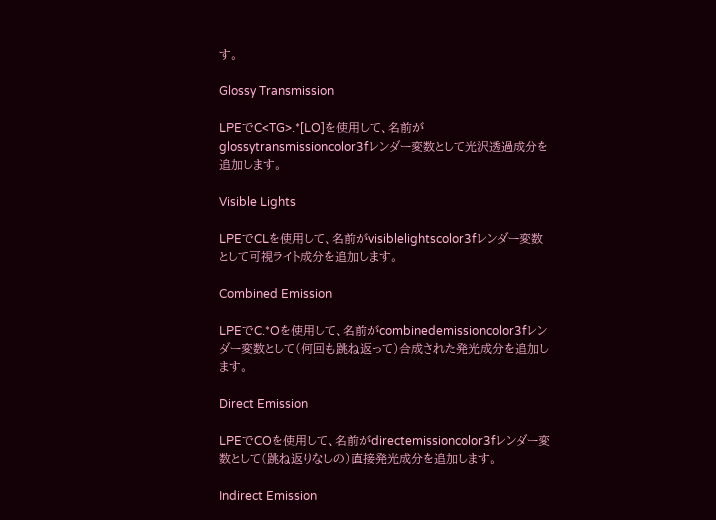す。

Glossy Transmission

LPEでC<TG>.*[LO]を使用して、名前がglossytransmissioncolor3fレンダー変数として光沢透過成分を追加します。

Visible Lights

LPEでCLを使用して、名前がvisiblelightscolor3fレンダー変数として可視ライト成分を追加します。

Combined Emission

LPEでC.*Oを使用して、名前がcombinedemissioncolor3fレンダー変数として(何回も跳ね返って)合成された発光成分を追加します。

Direct Emission

LPEでCOを使用して、名前がdirectemissioncolor3fレンダー変数として(跳ね返りなしの)直接発光成分を追加します。

Indirect Emission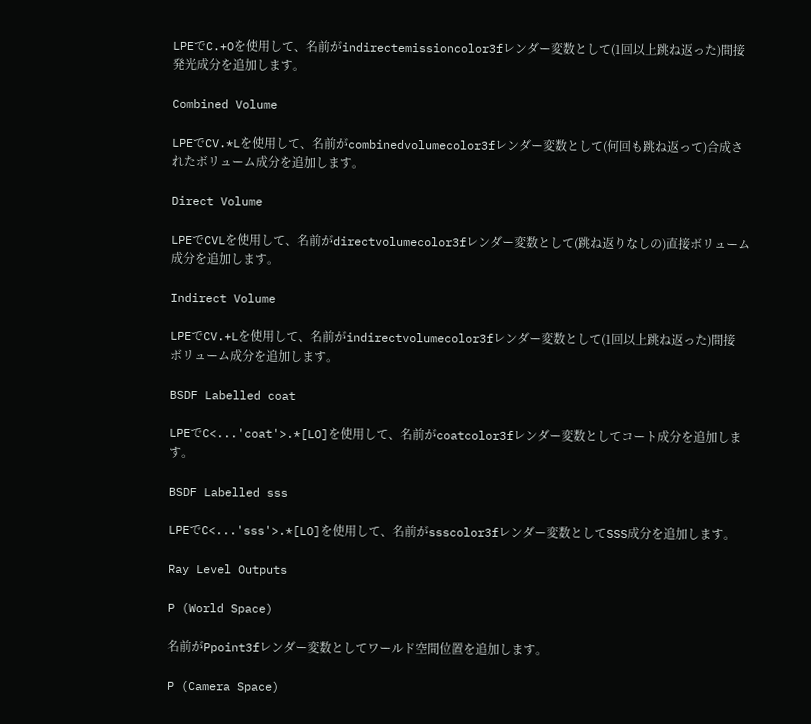LPEでC.+Oを使用して、名前がindirectemissioncolor3fレンダー変数として(1回以上跳ね返った)間接発光成分を追加します。

Combined Volume

LPEでCV.*Lを使用して、名前がcombinedvolumecolor3fレンダー変数として(何回も跳ね返って)合成されたボリューム成分を追加します。

Direct Volume

LPEでCVLを使用して、名前がdirectvolumecolor3fレンダー変数として(跳ね返りなしの)直接ボリューム成分を追加します。

Indirect Volume

LPEでCV.+Lを使用して、名前がindirectvolumecolor3fレンダー変数として(1回以上跳ね返った)間接ボリューム成分を追加します。

BSDF Labelled coat

LPEでC<...'coat'>.*[LO]を使用して、名前がcoatcolor3fレンダー変数としてコート成分を追加します。

BSDF Labelled sss

LPEでC<...'sss'>.*[LO]を使用して、名前がssscolor3fレンダー変数としてSSS成分を追加します。

Ray Level Outputs

P (World Space)

名前がPpoint3fレンダー変数としてワールド空間位置を追加します。

P (Camera Space)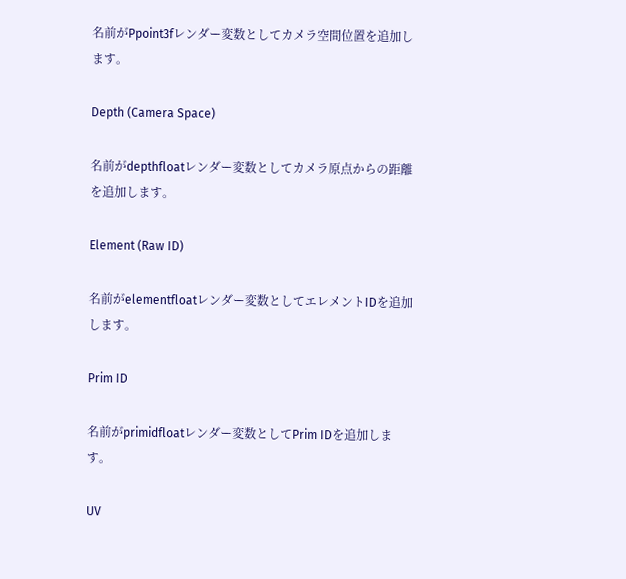名前がPpoint3fレンダー変数としてカメラ空間位置を追加します。

Depth (Camera Space)

名前がdepthfloatレンダー変数としてカメラ原点からの距離を追加します。

Element (Raw ID)

名前がelementfloatレンダー変数としてエレメントIDを追加します。

Prim ID

名前がprimidfloatレンダー変数としてPrim IDを追加します。

UV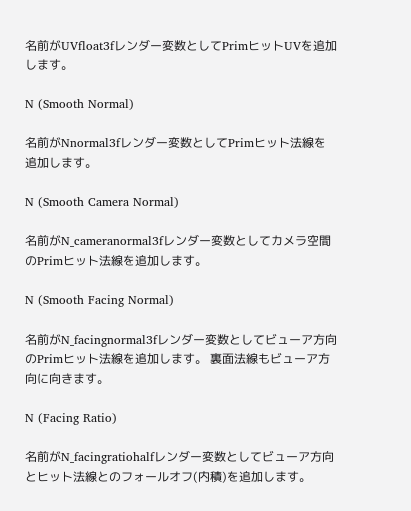名前がUVfloat3fレンダー変数としてPrimヒットUVを追加します。

N (Smooth Normal)

名前がNnormal3fレンダー変数としてPrimヒット法線を追加します。

N (Smooth Camera Normal)

名前がN_cameranormal3fレンダー変数としてカメラ空間のPrimヒット法線を追加します。

N (Smooth Facing Normal)

名前がN_facingnormal3fレンダー変数としてビューア方向のPrimヒット法線を追加します。 裏面法線もビューア方向に向きます。

N (Facing Ratio)

名前がN_facingratiohalfレンダー変数としてビューア方向とヒット法線とのフォールオフ(内積)を追加します。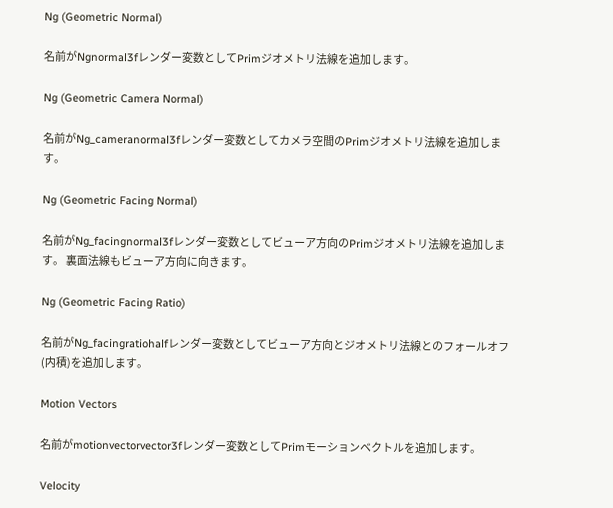Ng (Geometric Normal)

名前がNgnormal3fレンダー変数としてPrimジオメトリ法線を追加します。

Ng (Geometric Camera Normal)

名前がNg_cameranormal3fレンダー変数としてカメラ空間のPrimジオメトリ法線を追加します。

Ng (Geometric Facing Normal)

名前がNg_facingnormal3fレンダー変数としてビューア方向のPrimジオメトリ法線を追加します。 裏面法線もビューア方向に向きます。

Ng (Geometric Facing Ratio)

名前がNg_facingratiohalfレンダー変数としてビューア方向とジオメトリ法線とのフォールオフ(内積)を追加します。

Motion Vectors

名前がmotionvectorvector3fレンダー変数としてPrimモーションベクトルを追加します。

Velocity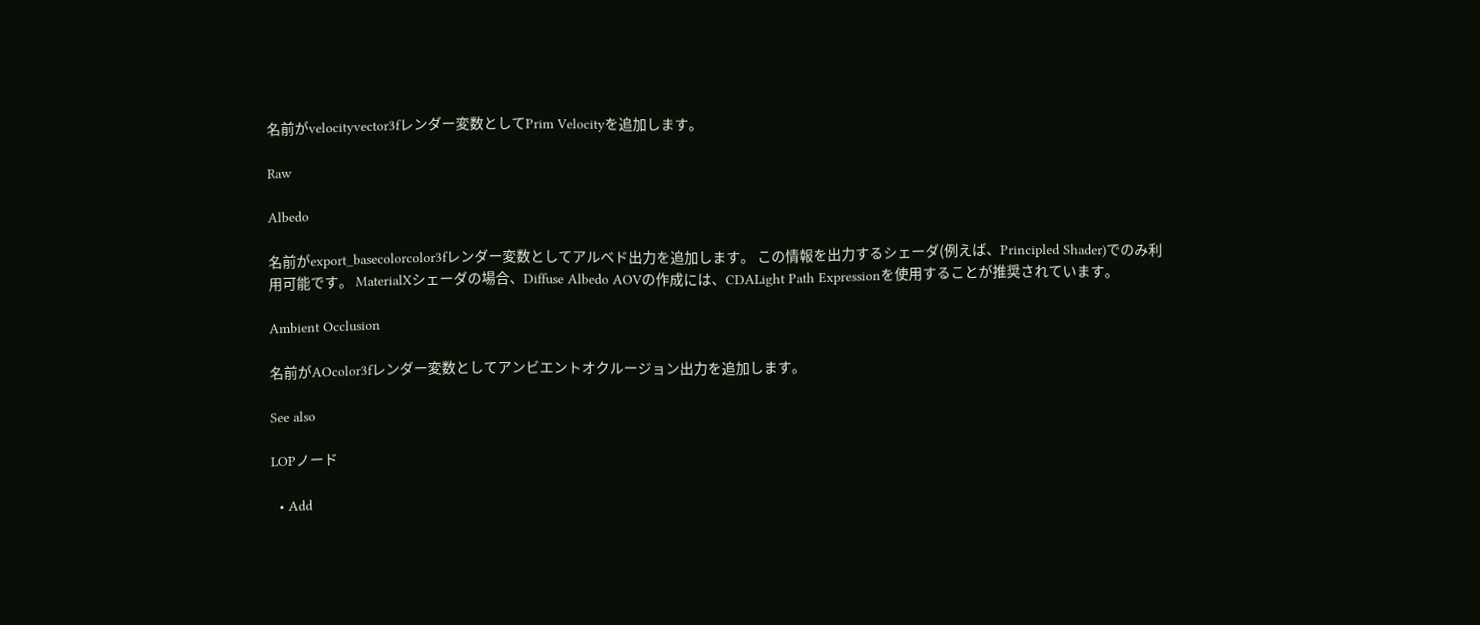名前がvelocityvector3fレンダー変数としてPrim Velocityを追加します。

Raw

Albedo

名前がexport_basecolorcolor3fレンダー変数としてアルベド出力を追加します。 この情報を出力するシェーダ(例えば、Principled Shader)でのみ利用可能です。 MaterialXシェーダの場合、Diffuse Albedo AOVの作成には、CDALight Path Expressionを使用することが推奨されています。

Ambient Occlusion

名前がAOcolor3fレンダー変数としてアンビエントオクルージョン出力を追加します。

See also

LOPノード

  • Add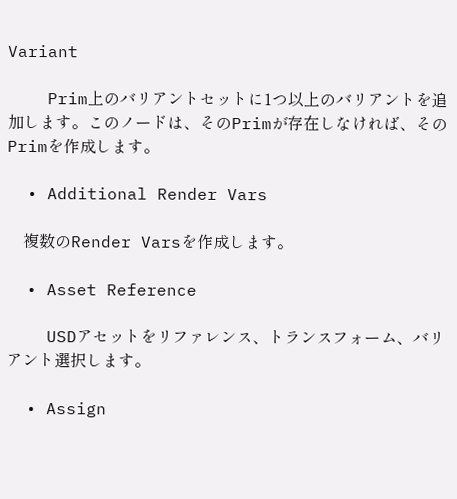Variant

    Prim上のバリアントセットに1つ以上のバリアントを追加します。このノードは、そのPrimが存在しなければ、そのPrimを作成します。

  • Additional Render Vars

    複数のRender Varsを作成します。

  • Asset Reference

    USDアセットをリファレンス、トランスフォーム、バリアント選択します。

  • Assign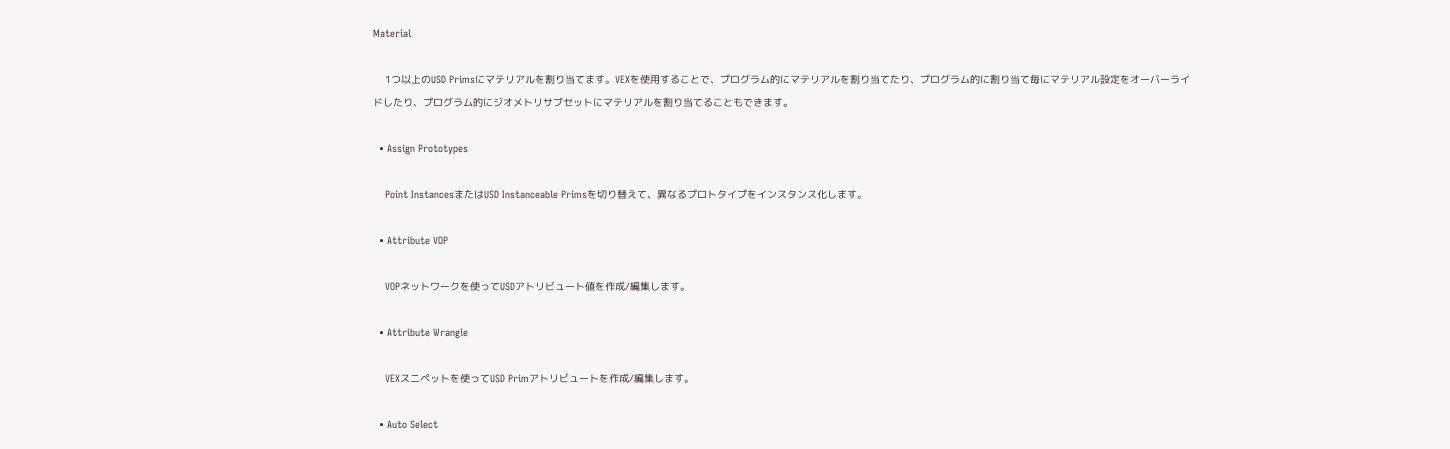Material

    1つ以上のUSD Primsにマテリアルを割り当てます。VEXを使用することで、プログラム的にマテリアルを割り当てたり、プログラム的に割り当て毎にマテリアル設定をオーバーライドしたり、プログラム的にジオメトリサブセットにマテリアルを割り当てることもできます。

  • Assign Prototypes

    Point InstancesまたはUSD Instanceable Primsを切り替えて、異なるプロトタイプをインスタンス化します。

  • Attribute VOP

    VOPネットワークを使ってUSDアトリビュート値を作成/編集します。

  • Attribute Wrangle

    VEXスニペットを使ってUSD Primアトリビュートを作成/編集します。

  • Auto Select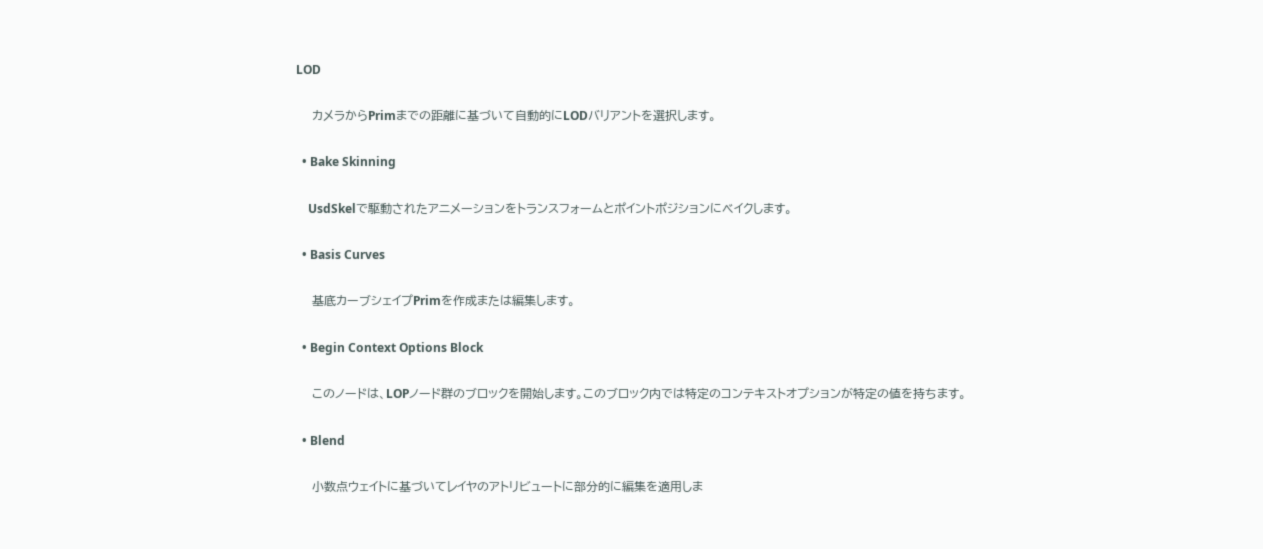LOD

    カメラからPrimまでの距離に基づいて自動的にLODバリアントを選択します。

  • Bake Skinning

    UsdSkelで駆動されたアニメーションをトランスフォームとポイントポジションにベイクします。

  • Basis Curves

    基底カーブシェイプPrimを作成または編集します。

  • Begin Context Options Block

    このノードは、LOPノード群のブロックを開始します。このブロック内では特定のコンテキストオプションが特定の値を持ちます。

  • Blend

    小数点ウェイトに基づいてレイヤのアトリビュートに部分的に編集を適用しま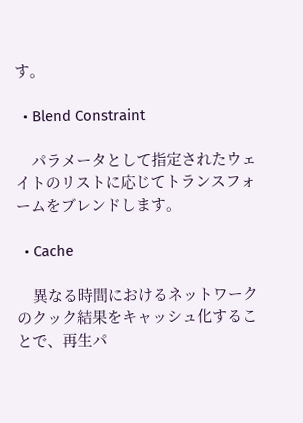す。

  • Blend Constraint

    パラメータとして指定されたウェイトのリストに応じてトランスフォームをブレンドします。

  • Cache

    異なる時間におけるネットワークのクック結果をキャッシュ化することで、再生パ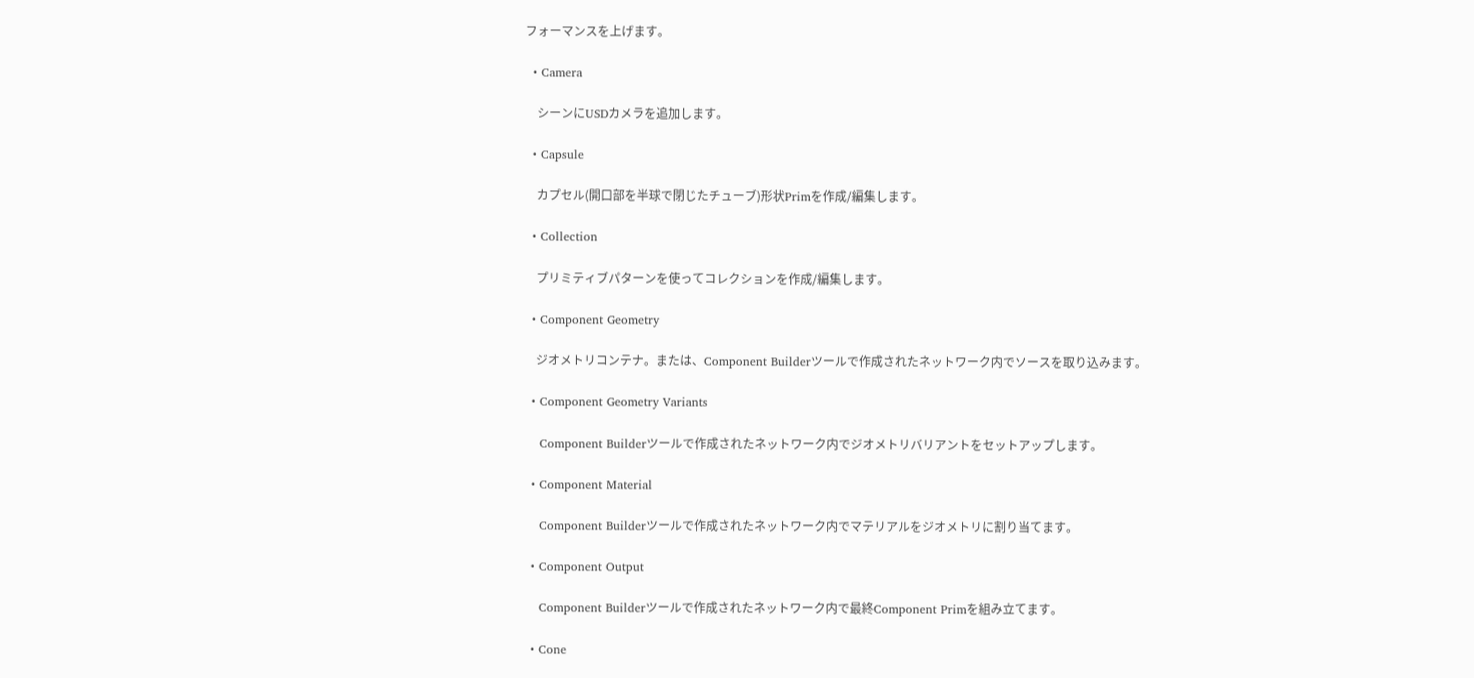フォーマンスを上げます。

  • Camera

    シーンにUSDカメラを追加します。

  • Capsule

    カプセル(開口部を半球で閉じたチューブ)形状Primを作成/編集します。

  • Collection

    プリミティブパターンを使ってコレクションを作成/編集します。

  • Component Geometry

    ジオメトリコンテナ。または、Component Builderツールで作成されたネットワーク内でソースを取り込みます。

  • Component Geometry Variants

    Component Builderツールで作成されたネットワーク内でジオメトリバリアントをセットアップします。

  • Component Material

    Component Builderツールで作成されたネットワーク内でマテリアルをジオメトリに割り当てます。

  • Component Output

    Component Builderツールで作成されたネットワーク内で最終Component Primを組み立てます。

  • Cone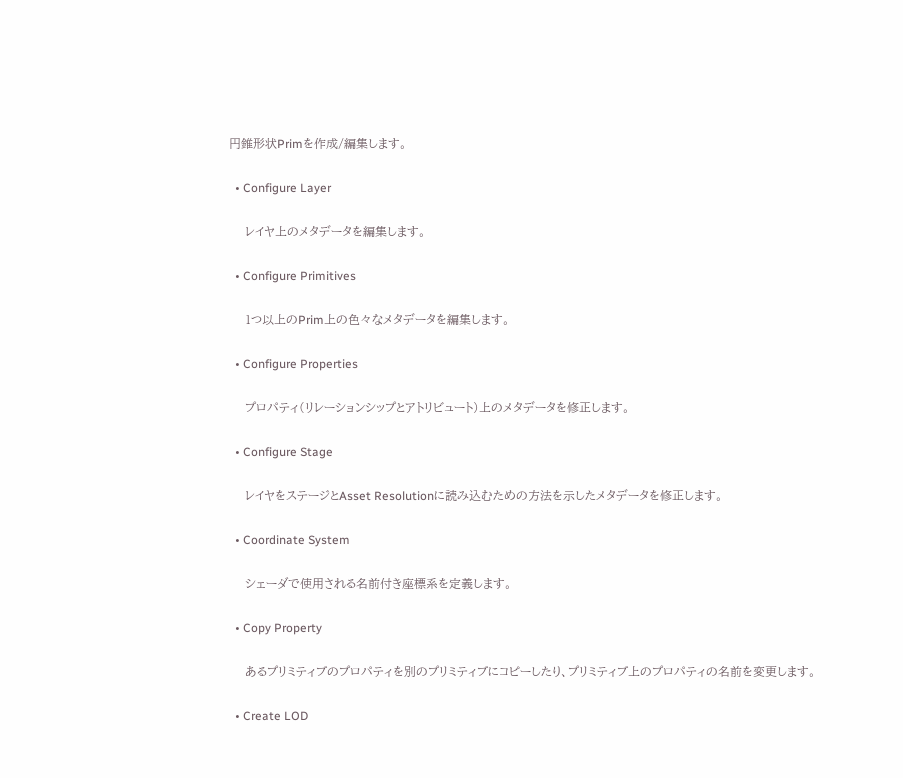円錐形状Primを作成/編集します。

  • Configure Layer

    レイヤ上のメタデータを編集します。

  • Configure Primitives

    1つ以上のPrim上の色々なメタデータを編集します。

  • Configure Properties

    プロパティ(リレーションシップとアトリビュート)上のメタデータを修正します。

  • Configure Stage

    レイヤをステージとAsset Resolutionに読み込むための方法を示したメタデータを修正します。

  • Coordinate System

    シェーダで使用される名前付き座標系を定義します。

  • Copy Property

    あるプリミティブのプロパティを別のプリミティブにコピーしたり、プリミティブ上のプロパティの名前を変更します。

  • Create LOD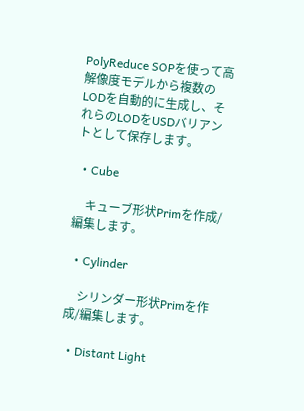PolyReduce SOPを使って高解像度モデルから複数のLODを自動的に生成し、それらのLODをUSDバリアントとして保存します。

  • Cube

    キューブ形状Primを作成/編集します。

  • Cylinder

    シリンダー形状Primを作成/編集します。

  • Distant Light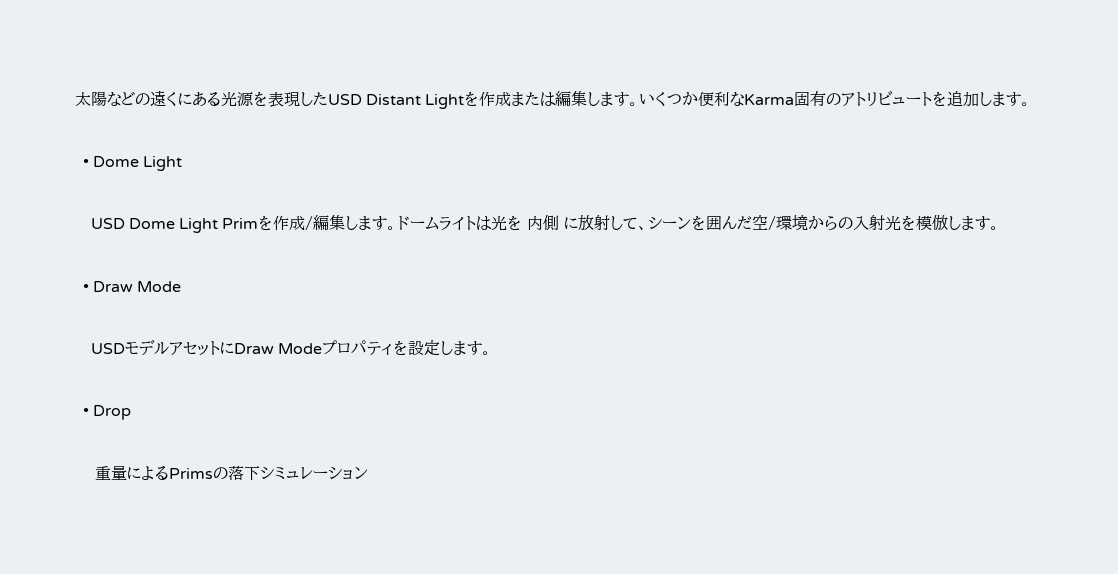太陽などの遠くにある光源を表現したUSD Distant Lightを作成または編集します。いくつか便利なKarma固有のアトリビュートを追加します。

  • Dome Light

    USD Dome Light Primを作成/編集します。ドームライトは光を 内側 に放射して、シーンを囲んだ空/環境からの入射光を模倣します。

  • Draw Mode

    USDモデルアセットにDraw Modeプロパティを設定します。

  • Drop

    重量によるPrimsの落下シミュレーション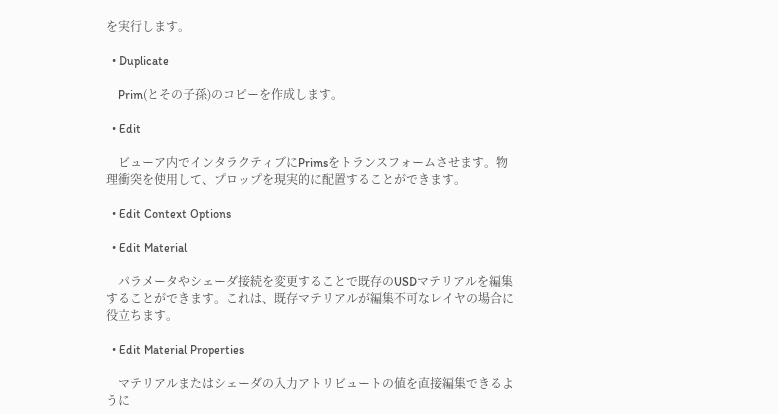を実行します。

  • Duplicate

    Prim(とその子孫)のコピーを作成します。

  • Edit

    ビューア内でインタラクティブにPrimsをトランスフォームさせます。物理衝突を使用して、プロップを現実的に配置することができます。

  • Edit Context Options

  • Edit Material

    パラメータやシェーダ接続を変更することで既存のUSDマテリアルを編集することができます。これは、既存マテリアルが編集不可なレイヤの場合に役立ちます。

  • Edit Material Properties

    マテリアルまたはシェーダの入力アトリビュートの値を直接編集できるように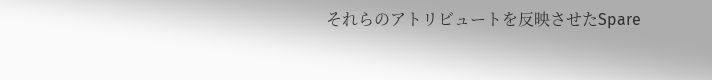それらのアトリビュートを反映させたSpare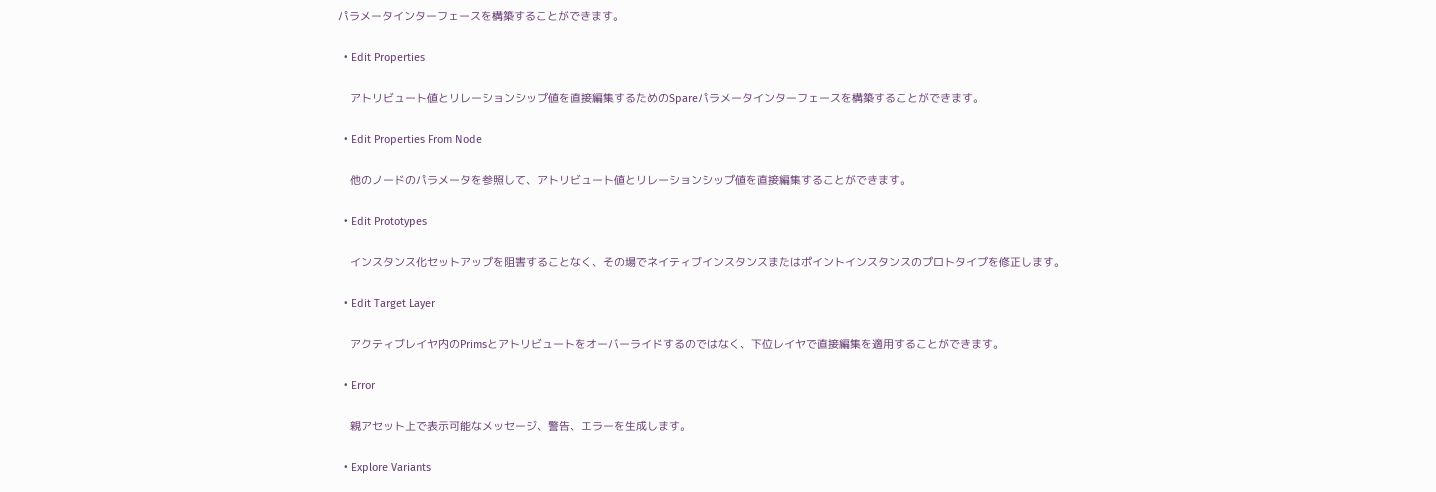パラメータインターフェースを構築することができます。

  • Edit Properties

    アトリビュート値とリレーションシップ値を直接編集するためのSpareパラメータインターフェースを構築することができます。

  • Edit Properties From Node

    他のノードのパラメータを参照して、アトリビュート値とリレーションシップ値を直接編集することができます。

  • Edit Prototypes

    インスタンス化セットアップを阻害することなく、その場でネイティブインスタンスまたはポイントインスタンスのプロトタイプを修正します。

  • Edit Target Layer

    アクティブレイヤ内のPrimsとアトリビュートをオーバーライドするのではなく、下位レイヤで直接編集を適用することができます。

  • Error

    親アセット上で表示可能なメッセージ、警告、エラーを生成します。

  • Explore Variants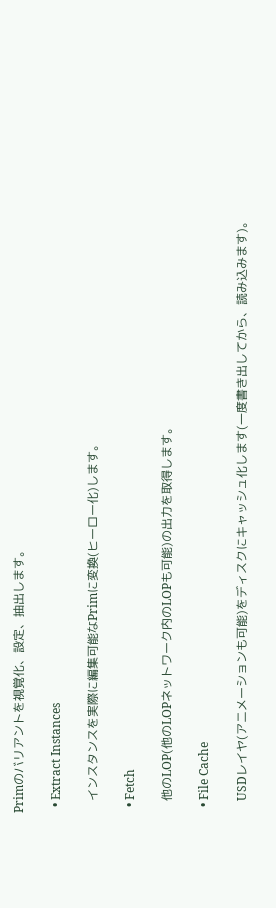Primのバリアントを視覚化、設定、抽出します。

  • Extract Instances

    インスタンスを実際に編集可能なPrimに変換(ヒーロー化)します。

  • Fetch

    他のLOP(他のLOPネットワーク内のLOPも可能)の出力を取得します。

  • File Cache

    USDレイヤ(アニメーションも可能)をディスクにキャッシュ化します(一度書き出してから、読み込みます)。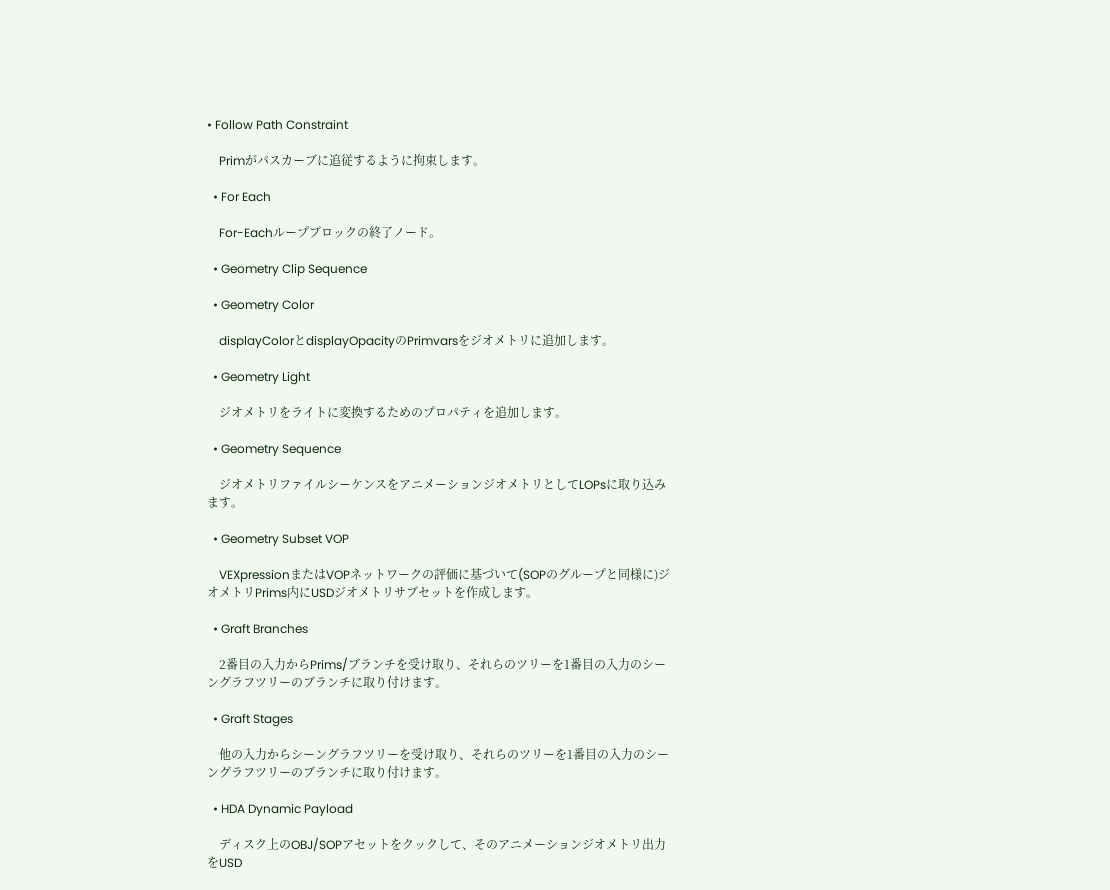• Follow Path Constraint

    Primがパスカーブに追従するように拘束します。

  • For Each

    For-Eachループブロックの終了ノード。

  • Geometry Clip Sequence

  • Geometry Color

    displayColorとdisplayOpacityのPrimvarsをジオメトリに追加します。

  • Geometry Light

    ジオメトリをライトに変換するためのプロパティを追加します。

  • Geometry Sequence

    ジオメトリファイルシーケンスをアニメーションジオメトリとしてLOPsに取り込みます。

  • Geometry Subset VOP

    VEXpressionまたはVOPネットワークの評価に基づいて(SOPのグループと同様に)ジオメトリPrims内にUSDジオメトリサブセットを作成します。

  • Graft Branches

    2番目の入力からPrims/ブランチを受け取り、それらのツリーを1番目の入力のシーングラフツリーのブランチに取り付けます。

  • Graft Stages

    他の入力からシーングラフツリーを受け取り、それらのツリーを1番目の入力のシーングラフツリーのブランチに取り付けます。

  • HDA Dynamic Payload

    ディスク上のOBJ/SOPアセットをクックして、そのアニメーションジオメトリ出力をUSD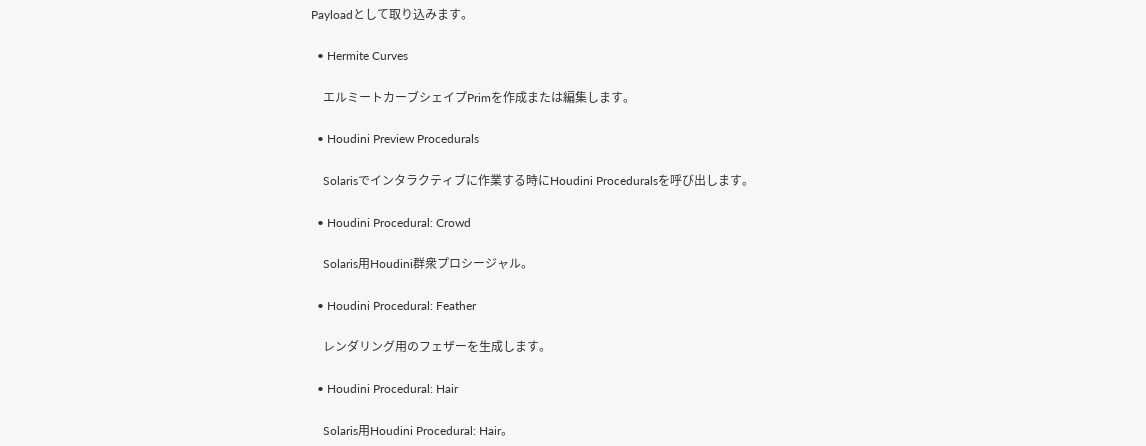Payloadとして取り込みます。

  • Hermite Curves

    エルミートカーブシェイプPrimを作成または編集します。

  • Houdini Preview Procedurals

    Solarisでインタラクティブに作業する時にHoudini Proceduralsを呼び出します。

  • Houdini Procedural: Crowd

    Solaris用Houdini群衆プロシージャル。

  • Houdini Procedural: Feather

    レンダリング用のフェザーを生成します。

  • Houdini Procedural: Hair

    Solaris用Houdini Procedural: Hair。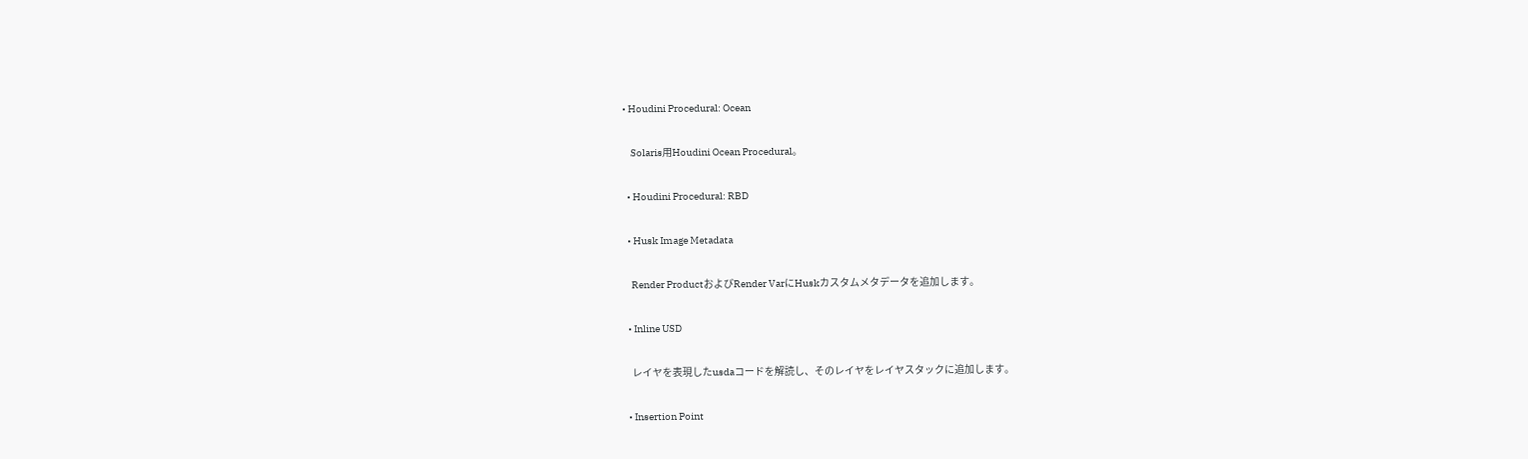• Houdini Procedural: Ocean

    Solaris用Houdini Ocean Procedural。

  • Houdini Procedural: RBD

  • Husk Image Metadata

    Render ProductおよびRender VarにHuskカスタムメタデータを追加します。

  • Inline USD

    レイヤを表現したusdaコードを解読し、そのレイヤをレイヤスタックに追加します。

  • Insertion Point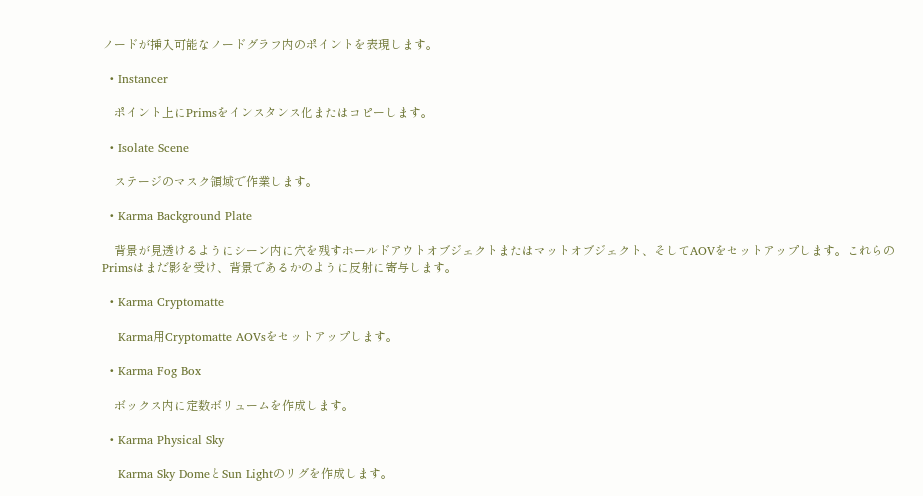ノードが挿入可能なノードグラフ内のポイントを表現します。

  • Instancer

    ポイント上にPrimsをインスタンス化またはコピーします。

  • Isolate Scene

    ステージのマスク領域で作業します。

  • Karma Background Plate

    背景が見透けるようにシーン内に穴を残すホールドアウトオブジェクトまたはマットオブジェクト、そしてAOVをセットアップします。これらのPrimsはまだ影を受け、背景であるかのように反射に寄与します。

  • Karma Cryptomatte

    Karma用Cryptomatte AOVsをセットアップします。

  • Karma Fog Box

    ボックス内に定数ボリュームを作成します。

  • Karma Physical Sky

    Karma Sky DomeとSun Lightのリグを作成します。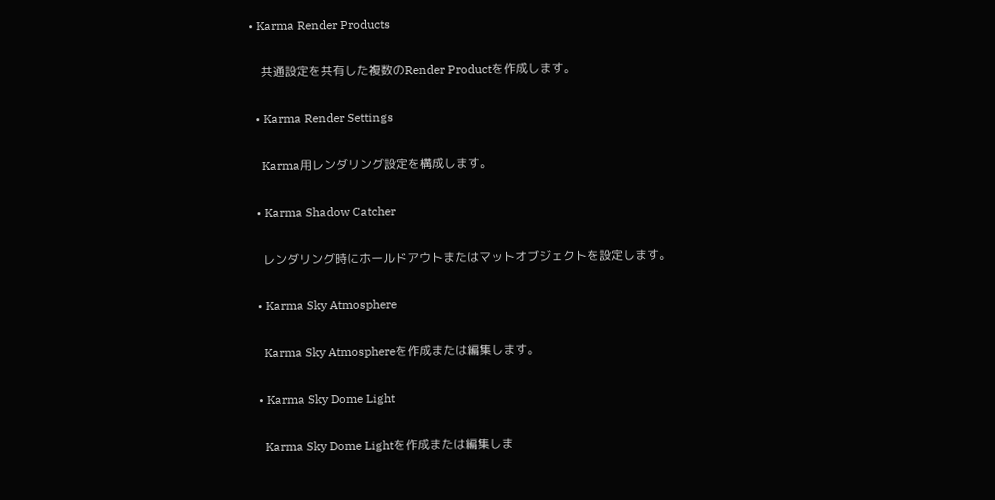• Karma Render Products

    共通設定を共有した複数のRender Productを作成します。

  • Karma Render Settings

    Karma用レンダリング設定を構成します。

  • Karma Shadow Catcher

    レンダリング時にホールドアウトまたはマットオブジェクトを設定します。

  • Karma Sky Atmosphere

    Karma Sky Atmosphereを作成または編集します。

  • Karma Sky Dome Light

    Karma Sky Dome Lightを作成または編集しま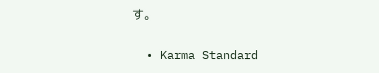す。

  • Karma Standard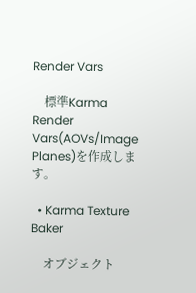Render Vars

    標準Karma Render Vars(AOVs/Image Planes)を作成します。

  • Karma Texture Baker

    オブジェクト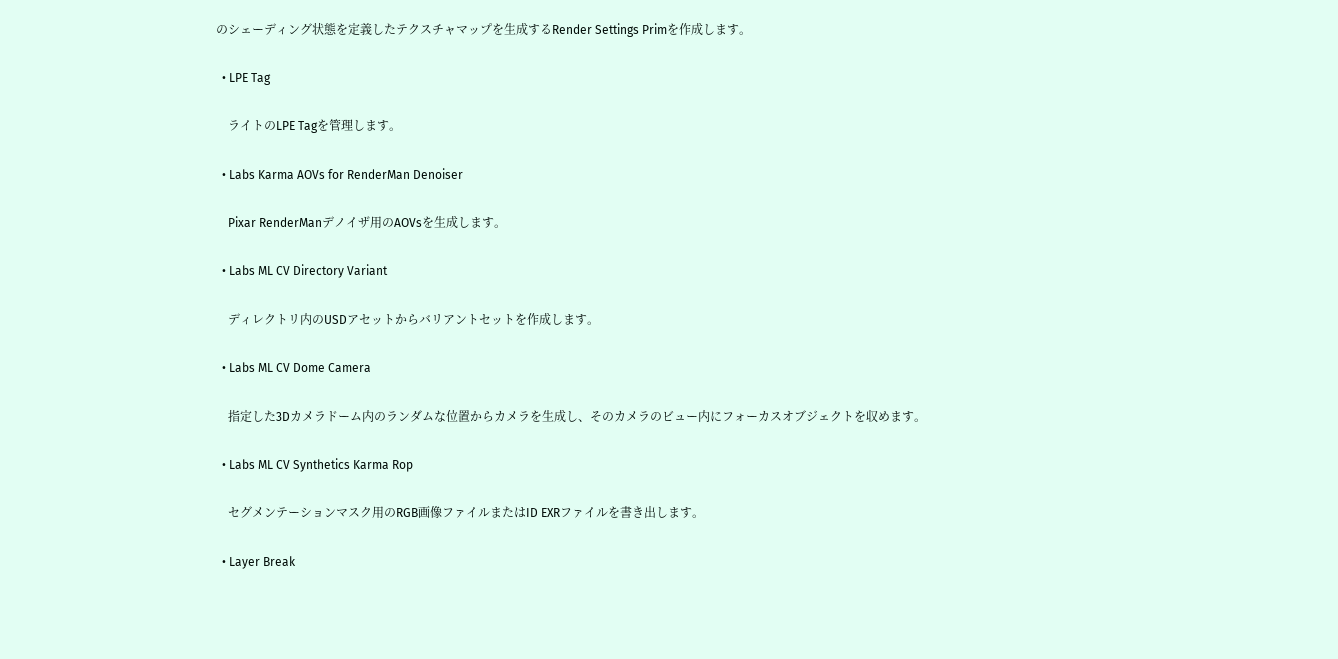のシェーディング状態を定義したテクスチャマップを生成するRender Settings Primを作成します。

  • LPE Tag

    ライトのLPE Tagを管理します。

  • Labs Karma AOVs for RenderMan Denoiser

    Pixar RenderManデノイザ用のAOVsを生成します。

  • Labs ML CV Directory Variant

    ディレクトリ内のUSDアセットからバリアントセットを作成します。

  • Labs ML CV Dome Camera

    指定した3Dカメラドーム内のランダムな位置からカメラを生成し、そのカメラのビュー内にフォーカスオブジェクトを収めます。

  • Labs ML CV Synthetics Karma Rop

    セグメンテーションマスク用のRGB画像ファイルまたはID EXRファイルを書き出します。

  • Layer Break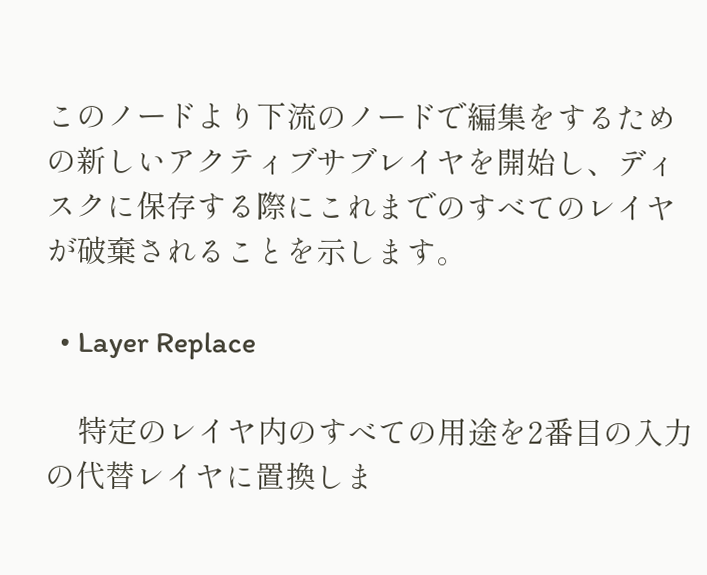このノードより下流のノードで編集をするための新しいアクティブサブレイヤを開始し、ディスクに保存する際にこれまでのすべてのレイヤが破棄されることを示します。

  • Layer Replace

    特定のレイヤ内のすべての用途を2番目の入力の代替レイヤに置換しま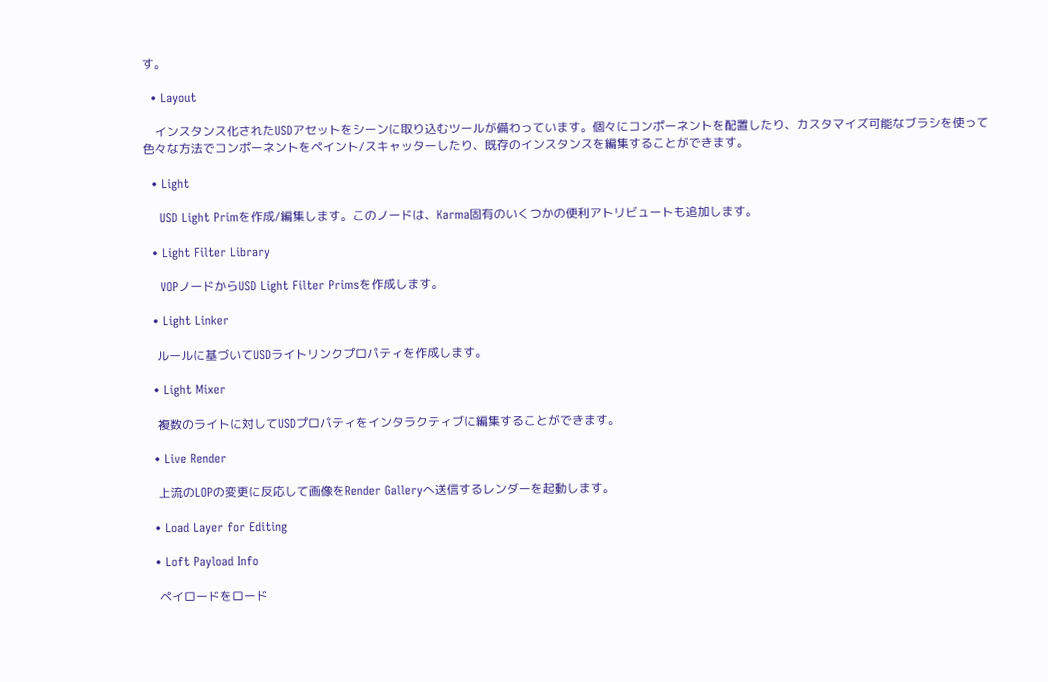す。

  • Layout

    インスタンス化されたUSDアセットをシーンに取り込むツールが備わっています。個々にコンポーネントを配置したり、カスタマイズ可能なブラシを使って色々な方法でコンポーネントをペイント/スキャッターしたり、既存のインスタンスを編集することができます。

  • Light

    USD Light Primを作成/編集します。このノードは、Karma固有のいくつかの便利アトリビュートも追加します。

  • Light Filter Library

    VOPノードからUSD Light Filter Primsを作成します。

  • Light Linker

    ルールに基づいてUSDライトリンクプロパティを作成します。

  • Light Mixer

    複数のライトに対してUSDプロパティをインタラクティブに編集することができます。

  • Live Render

    上流のLOPの変更に反応して画像をRender Galleryへ送信するレンダーを起動します。

  • Load Layer for Editing

  • Loft Payload Info

    ペイロードをロード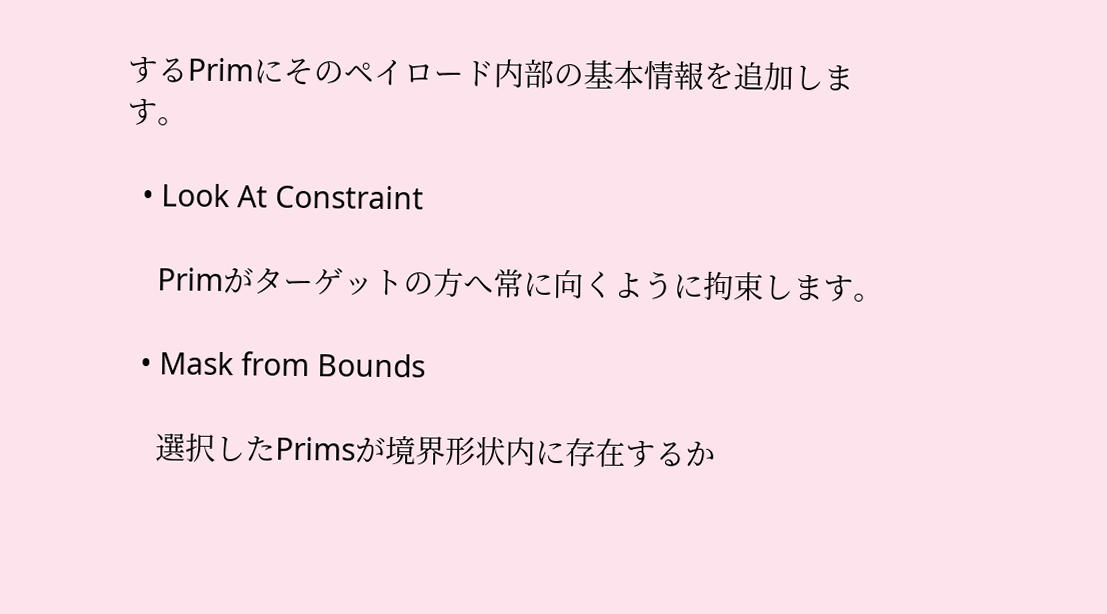するPrimにそのペイロード内部の基本情報を追加します。

  • Look At Constraint

    Primがターゲットの方へ常に向くように拘束します。

  • Mask from Bounds

    選択したPrimsが境界形状内に存在するか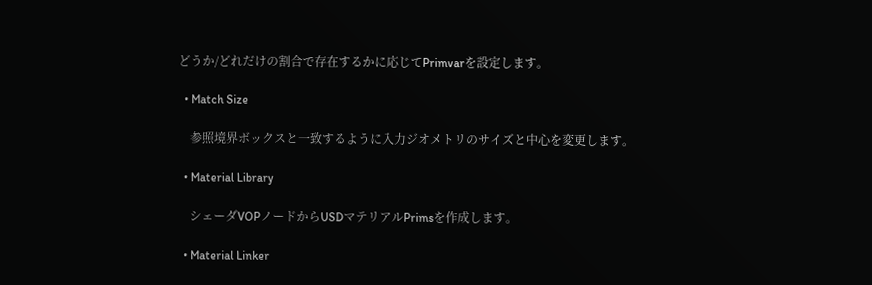どうか/どれだけの割合で存在するかに応じてPrimvarを設定します。

  • Match Size

    参照境界ボックスと一致するように入力ジオメトリのサイズと中心を変更します。

  • Material Library

    シェーダVOPノードからUSDマテリアルPrimsを作成します。

  • Material Linker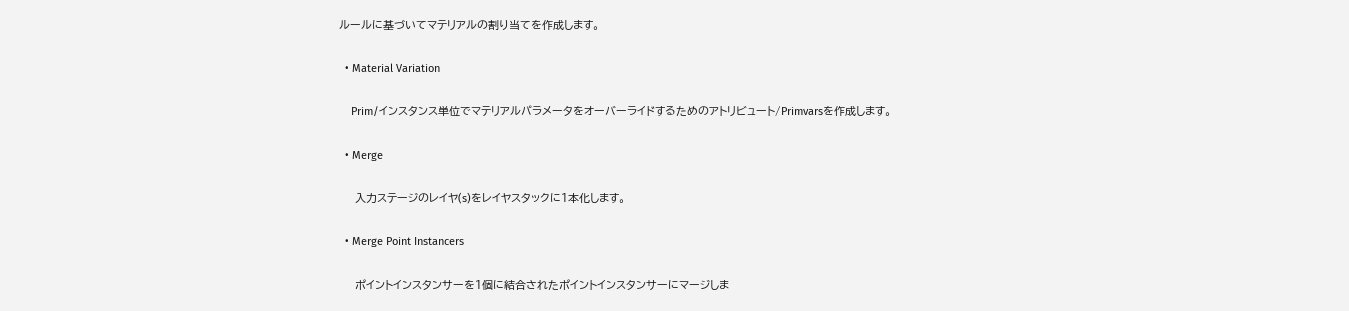ルールに基づいてマテリアルの割り当てを作成します。

  • Material Variation

    Prim/インスタンス単位でマテリアルパラメータをオーバーライドするためのアトリビュート/Primvarsを作成します。

  • Merge

    入力ステージのレイヤ(s)をレイヤスタックに1本化します。

  • Merge Point Instancers

    ポイントインスタンサーを1個に結合されたポイントインスタンサーにマージしま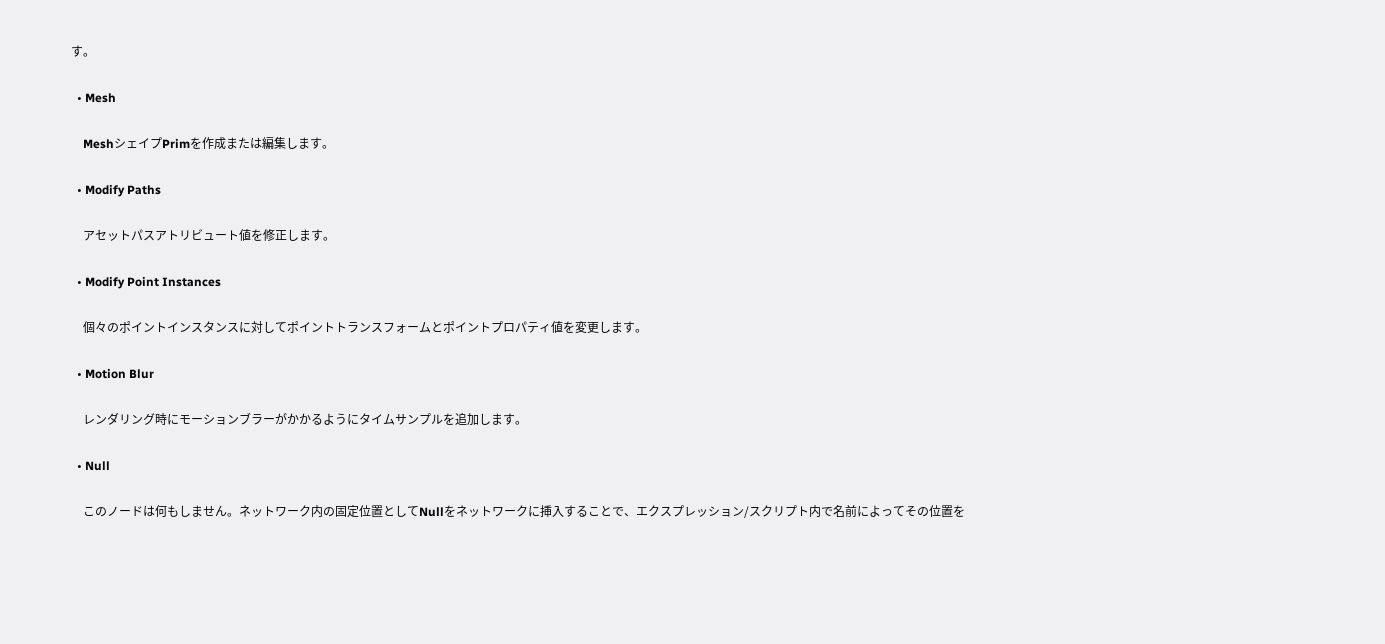す。

  • Mesh

    MeshシェイプPrimを作成または編集します。

  • Modify Paths

    アセットパスアトリビュート値を修正します。

  • Modify Point Instances

    個々のポイントインスタンスに対してポイントトランスフォームとポイントプロパティ値を変更します。

  • Motion Blur

    レンダリング時にモーションブラーがかかるようにタイムサンプルを追加します。

  • Null

    このノードは何もしません。ネットワーク内の固定位置としてNullをネットワークに挿入することで、エクスプレッション/スクリプト内で名前によってその位置を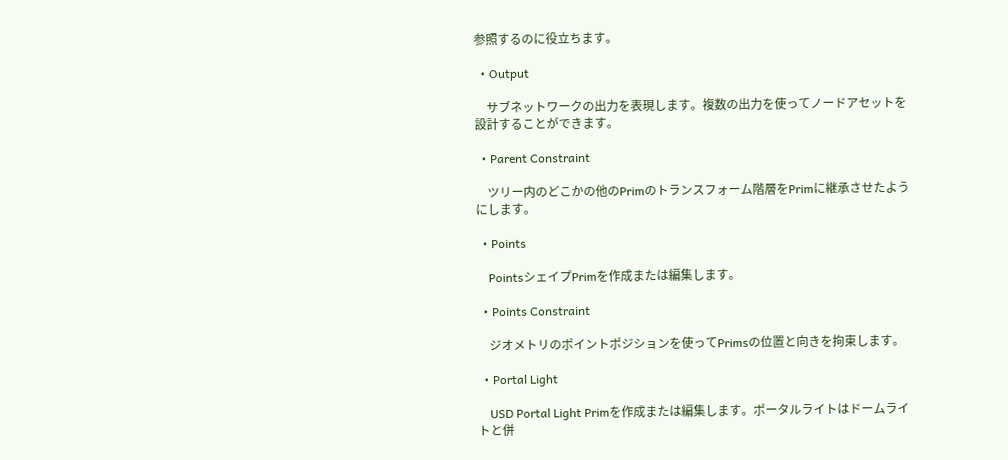参照するのに役立ちます。

  • Output

    サブネットワークの出力を表現します。複数の出力を使ってノードアセットを設計することができます。

  • Parent Constraint

    ツリー内のどこかの他のPrimのトランスフォーム階層をPrimに継承させたようにします。

  • Points

    PointsシェイプPrimを作成または編集します。

  • Points Constraint

    ジオメトリのポイントポジションを使ってPrimsの位置と向きを拘束します。

  • Portal Light

    USD Portal Light Primを作成または編集します。ポータルライトはドームライトと併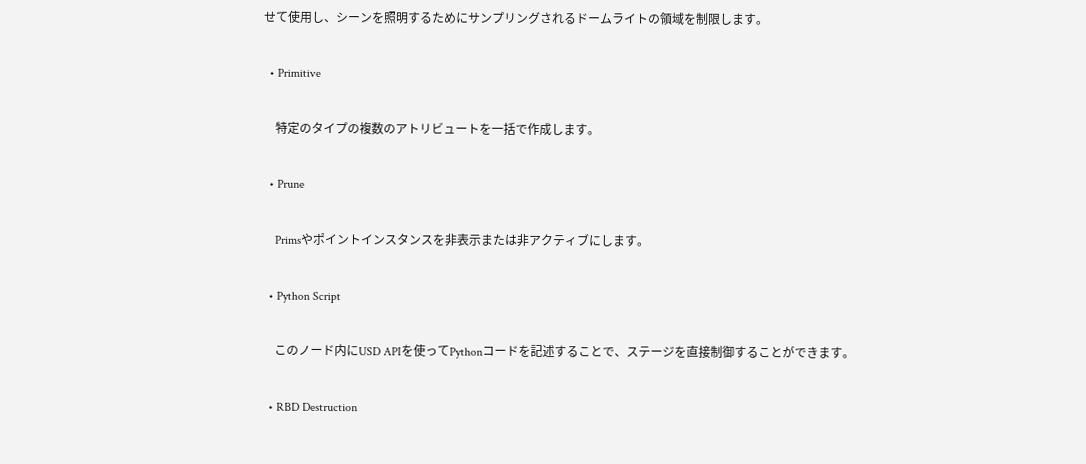せて使用し、シーンを照明するためにサンプリングされるドームライトの領域を制限します。

  • Primitive

    特定のタイプの複数のアトリビュートを一括で作成します。

  • Prune

    Primsやポイントインスタンスを非表示または非アクティブにします。

  • Python Script

    このノード内にUSD APIを使ってPythonコードを記述することで、ステージを直接制御することができます。

  • RBD Destruction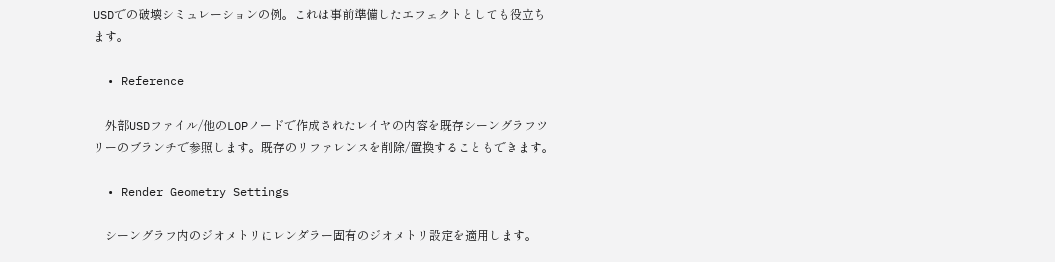USDでの破壊シミュレーションの例。これは事前準備したエフェクトとしても役立ちます。

  • Reference

    外部USDファイル/他のLOPノードで作成されたレイヤの内容を既存シーングラフツリーのブランチで参照します。既存のリファレンスを削除/置換することもできます。

  • Render Geometry Settings

    シーングラフ内のジオメトリにレンダラー固有のジオメトリ設定を適用します。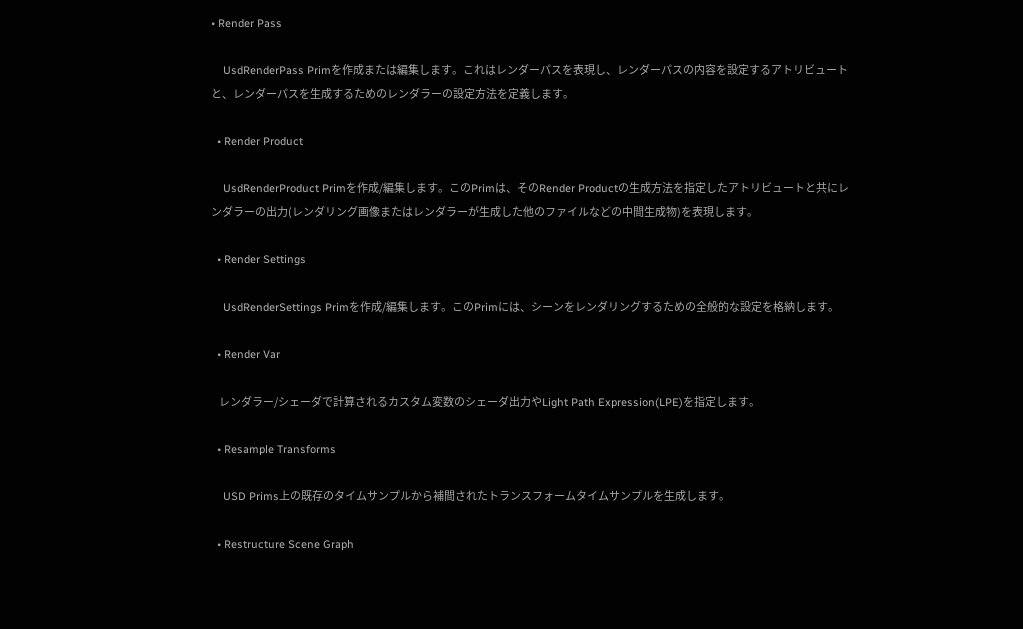• Render Pass

    UsdRenderPass Primを作成または編集します。これはレンダーパスを表現し、レンダーパスの内容を設定するアトリビュートと、レンダーパスを生成するためのレンダラーの設定方法を定義します。

  • Render Product

    UsdRenderProduct Primを作成/編集します。このPrimは、そのRender Productの生成方法を指定したアトリビュートと共にレンダラーの出力(レンダリング画像またはレンダラーが生成した他のファイルなどの中間生成物)を表現します。

  • Render Settings

    UsdRenderSettings Primを作成/編集します。このPrimには、シーンをレンダリングするための全般的な設定を格納します。

  • Render Var

    レンダラー/シェーダで計算されるカスタム変数のシェーダ出力やLight Path Expression(LPE)を指定します。

  • Resample Transforms

    USD Prims上の既存のタイムサンプルから補間されたトランスフォームタイムサンプルを生成します。

  • Restructure Scene Graph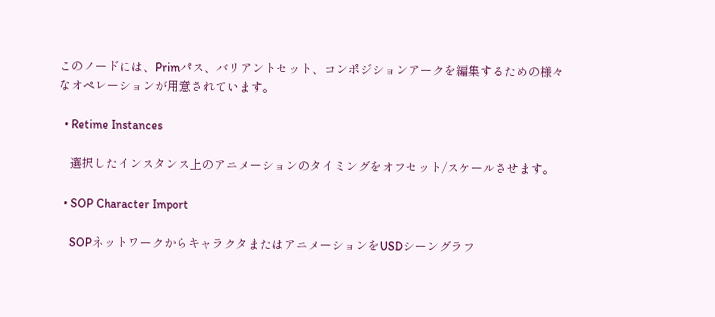このノードには、Primパス、バリアントセット、コンポジションアークを編集するための様々なオペレーションが用意されています。

  • Retime Instances

    選択したインスタンス上のアニメーションのタイミングをオフセット/スケールさせます。

  • SOP Character Import

    SOPネットワークからキャラクタまたはアニメーションをUSDシーングラフ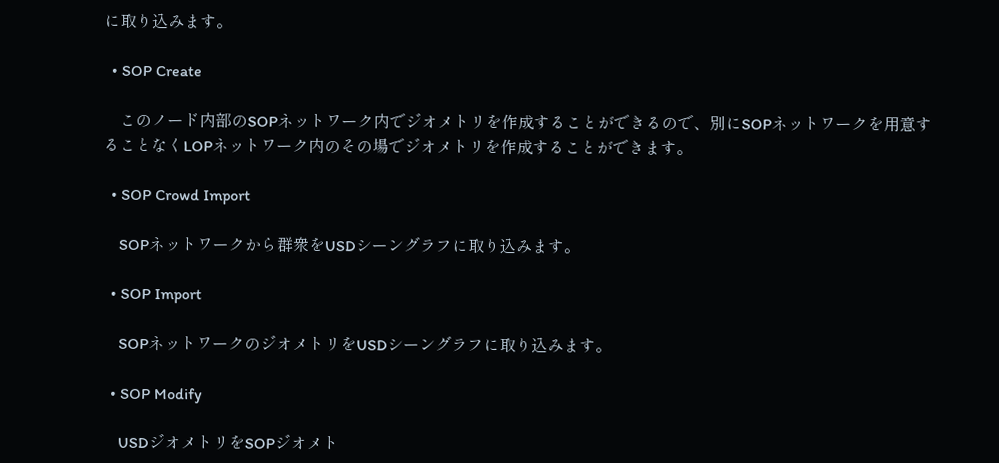に取り込みます。

  • SOP Create

    このノード内部のSOPネットワーク内でジオメトリを作成することができるので、別にSOPネットワークを用意することなくLOPネットワーク内のその場でジオメトリを作成することができます。

  • SOP Crowd Import

    SOPネットワークから群衆をUSDシーングラフに取り込みます。

  • SOP Import

    SOPネットワークのジオメトリをUSDシーングラフに取り込みます。

  • SOP Modify

    USDジオメトリをSOPジオメト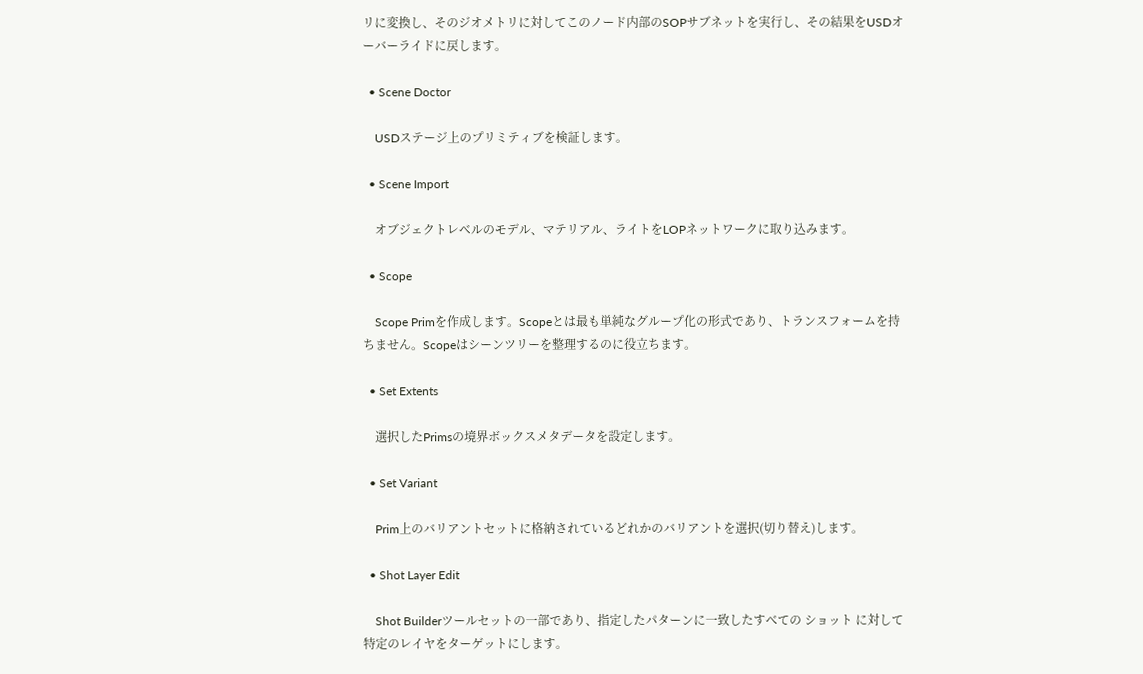リに変換し、そのジオメトリに対してこのノード内部のSOPサブネットを実行し、その結果をUSDオーバーライドに戻します。

  • Scene Doctor

    USDステージ上のプリミティブを検証します。

  • Scene Import

    オブジェクトレベルのモデル、マテリアル、ライトをLOPネットワークに取り込みます。

  • Scope

    Scope Primを作成します。Scopeとは最も単純なグループ化の形式であり、トランスフォームを持ちません。Scopeはシーンツリーを整理するのに役立ちます。

  • Set Extents

    選択したPrimsの境界ボックスメタデータを設定します。

  • Set Variant

    Prim上のバリアントセットに格納されているどれかのバリアントを選択(切り替え)します。

  • Shot Layer Edit

    Shot Builderツールセットの一部であり、指定したパターンに一致したすべての ショット に対して特定のレイヤをターゲットにします。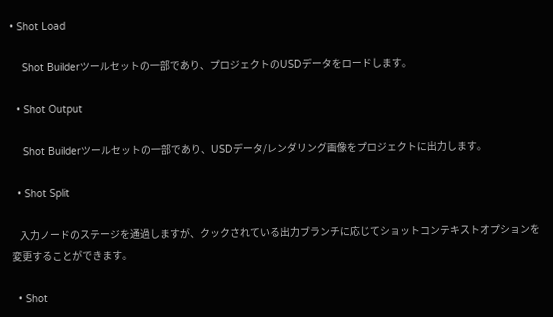• Shot Load

    Shot Builderツールセットの一部であり、プロジェクトのUSDデータをロードします。

  • Shot Output

    Shot Builderツールセットの一部であり、USDデータ/レンダリング画像をプロジェクトに出力します。

  • Shot Split

    入力ノードのステージを通過しますが、クックされている出力ブランチに応じてショットコンテキストオプションを変更することができます。

  • Shot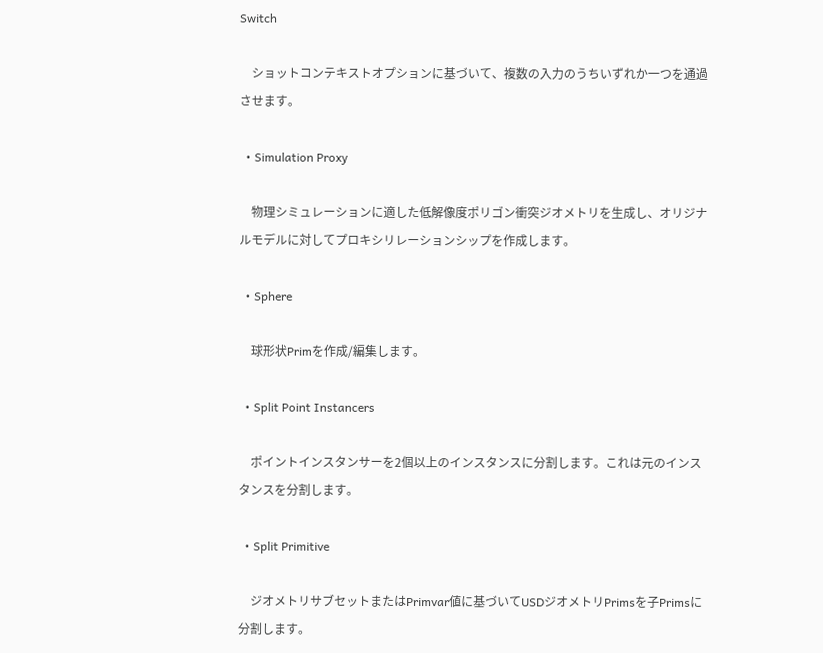Switch

    ショットコンテキストオプションに基づいて、複数の入力のうちいずれか一つを通過させます。

  • Simulation Proxy

    物理シミュレーションに適した低解像度ポリゴン衝突ジオメトリを生成し、オリジナルモデルに対してプロキシリレーションシップを作成します。

  • Sphere

    球形状Primを作成/編集します。

  • Split Point Instancers

    ポイントインスタンサーを2個以上のインスタンスに分割します。これは元のインスタンスを分割します。

  • Split Primitive

    ジオメトリサブセットまたはPrimvar値に基づいてUSDジオメトリPrimsを子Primsに分割します。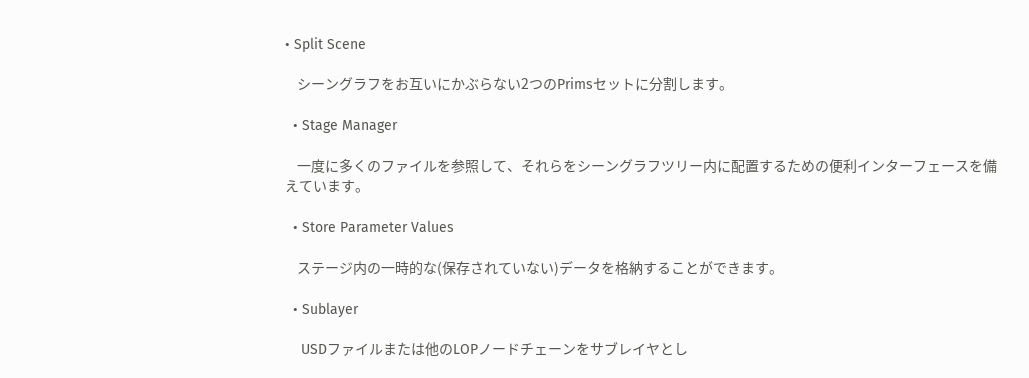• Split Scene

    シーングラフをお互いにかぶらない2つのPrimsセットに分割します。

  • Stage Manager

    一度に多くのファイルを参照して、それらをシーングラフツリー内に配置するための便利インターフェースを備えています。

  • Store Parameter Values

    ステージ内の一時的な(保存されていない)データを格納することができます。

  • Sublayer

    USDファイルまたは他のLOPノードチェーンをサブレイヤとし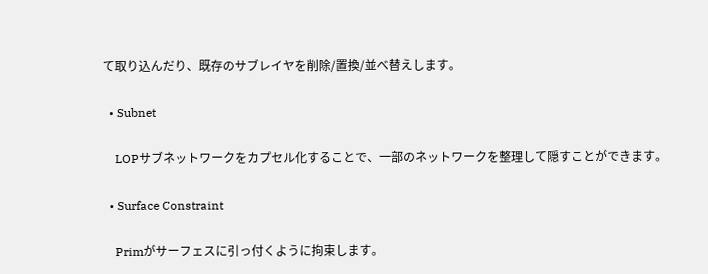て取り込んだり、既存のサブレイヤを削除/置換/並べ替えします。

  • Subnet

    LOPサブネットワークをカプセル化することで、一部のネットワークを整理して隠すことができます。

  • Surface Constraint

    Primがサーフェスに引っ付くように拘束します。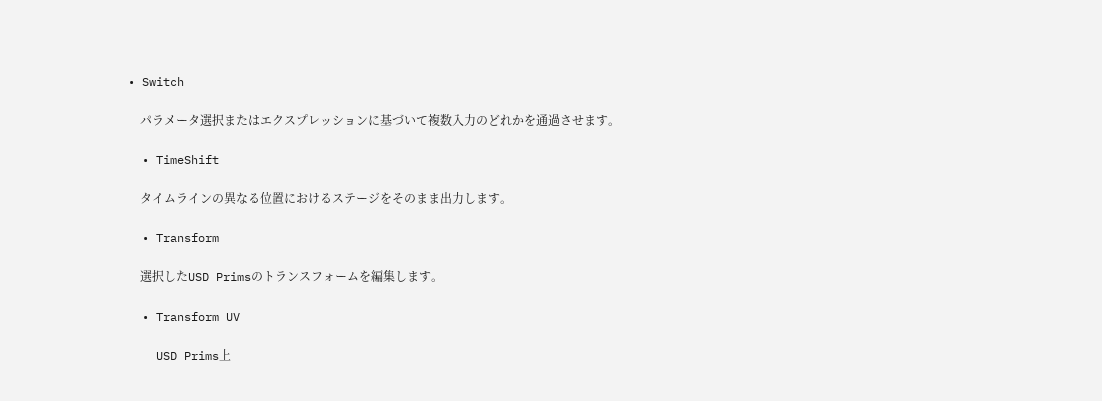• Switch

    パラメータ選択またはエクスプレッションに基づいて複数入力のどれかを通過させます。

  • TimeShift

    タイムラインの異なる位置におけるステージをそのまま出力します。

  • Transform

    選択したUSD Primsのトランスフォームを編集します。

  • Transform UV

    USD Prims上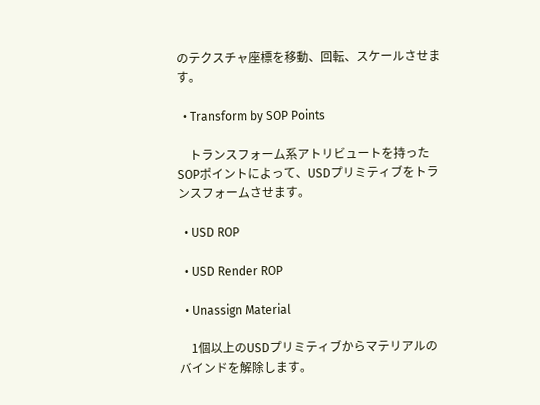のテクスチャ座標を移動、回転、スケールさせます。

  • Transform by SOP Points

    トランスフォーム系アトリビュートを持ったSOPポイントによって、USDプリミティブをトランスフォームさせます。

  • USD ROP

  • USD Render ROP

  • Unassign Material

    1個以上のUSDプリミティブからマテリアルのバインドを解除します。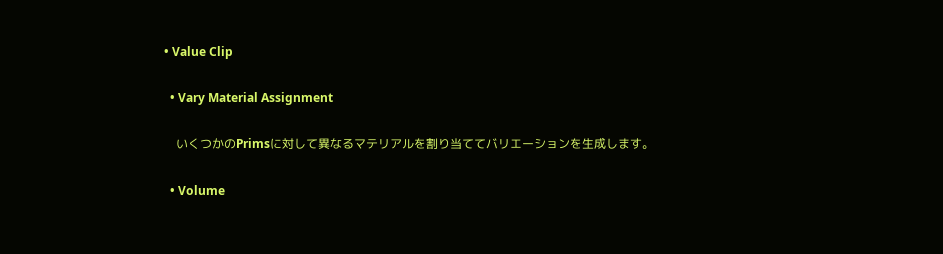• Value Clip

  • Vary Material Assignment

    いくつかのPrimsに対して異なるマテリアルを割り当ててバリエーションを生成します。

  • Volume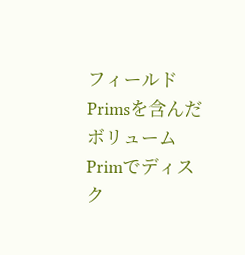フィールドPrimsを含んだボリュームPrimでディスク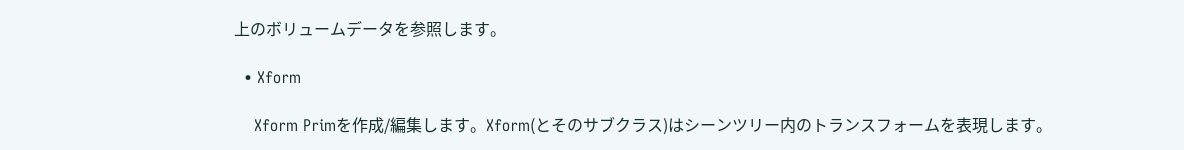上のボリュームデータを参照します。

  • Xform

    Xform Primを作成/編集します。Xform(とそのサブクラス)はシーンツリー内のトランスフォームを表現します。